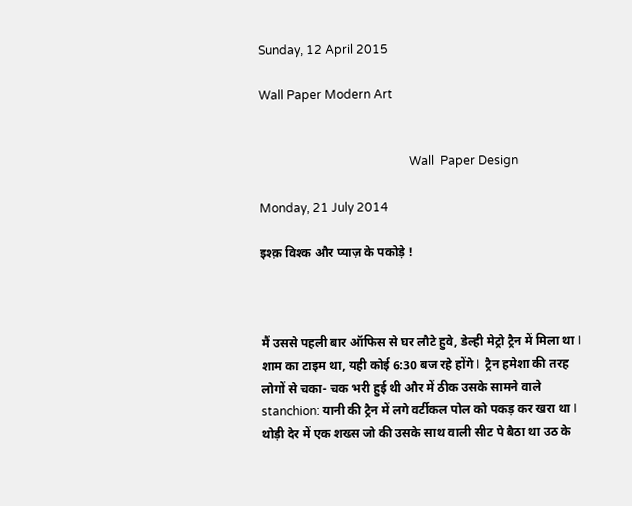Sunday, 12 April 2015

Wall Paper Modern Art


                                                  Wall  Paper Design

Monday, 21 July 2014

इश्क़ विश्क और प्याज़ के पकोड़े !



मैं उससे पहली बार ऑफिस से घर लौटे हुवे, डेल्ही मेट्रो ट्रैन में मिला था I शाम का टाइम था, यही कोई 6:30 बज रहे होंगे I  ट्रैन हमेशा की तरह लोगों से चका- चक भरी हुई थी और में ठीक उसके सामने वाले stanchion: यानी की ट्रैन में लगे वर्टीकल पोल को पकड़ कर खरा था I थोड़ी देर में एक शख्स जो की उसके साथ वाली सीट पे बैठा था उठ के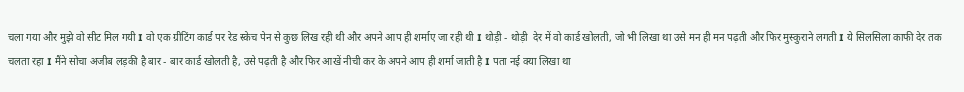चला गया और मुझे वो सीट मिल गयी I वो एक ग्रीटिंग कार्ड पर रेड स्केच पेन से कुछ लिख रही थी और अपने आप ही शर्माए जा रही थी I थोड़ी - थोड़ी  देर में वो कार्ड खोलती, जो भी लिखा था उसे मन ही मन पढ़ती और फिर मुस्कुराने लगती I ये सिलसिला काफी देर तक चलता रहा I मैंने सोचा अजीब लड़की है बार - बार कार्ड खोलती है, उसे पढ़ती है और फिर आखें नीची कर के अपने आप ही शर्मा जाती है I पता नई क्या लिखा था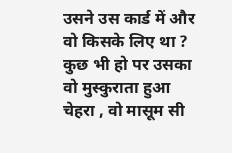उसने उस कार्ड में और वो किसके लिए था ? कुछ भी हो पर उसका वो मुस्कुराता हुआ चेहरा , वो मासूम सी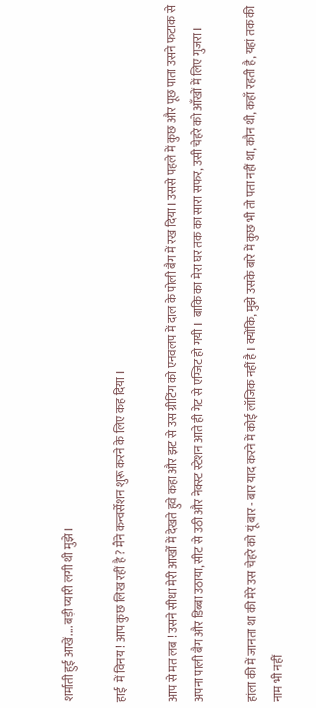शर्माती हुई आखें.... बड़ी प्यारी लगी थी मुझे I

हाई  में विनय ! आप कुछ लिख रहीं है ? मैंने कन्वर्सेशन शुरू करने के लिए कह दिया I

आप से मत लब ! उसने सीधा मेरी आखोँ में देखते हुवे कहा और झट से उस ग्रीटिंग को एनवलप में दाल के पोली बैग में रख दिया I उससे पहले में कुछ और पूछ पाता उसने फटाक से अपना पाली बैग और डिब्बा उठाया, सीट से उठी और नेक्स्ट स्टेशन आते ही गेट से एग्जिट हो गयी I  बाकि का मेरा घर तक का सारा सफर, उसी चेहरे को आँखों में लिए गुजरा I

हांला की में जानता था की मेरे उस चेहरे को यूं बार - बार याद करने में कोई लॉजिक नहीं है I क्योंकि, मुझे उसके बारे में कुछ भी तो पता नहीं था, कौन थी, कहाँ रहती है, यहां तक की नाम भी नहीं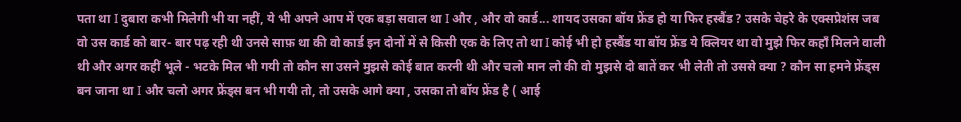पता था I दुबारा कभी मिलेगी भी या नहीं, ये भी अपने आप में एक बड़ा सवाल था I और , और वो कार्ड... शायद उसका बॉय फ्रेंड हो या फिर हस्बैंड ? उसके चेहरे के एक्सप्रेशंस जब वो उस कार्ड को बार- बार पढ़ रही थी उनसे साफ़ था की वो कार्ड इन दोनों में से किसी एक के लिए तो था I कोई भी हो हस्बैंड या बॉय फ्रेंड ये क्लियर था वो मुझे फिर कहाँ मिलने वाली थी और अगर कहीं भूले - भटके मिल भी गयी तो कौन सा उसने मुझसे कोई बात करनी थी और चलो मान लो की वो मुझसे दो बातें कर भी लेती तो उससे क्या ? कौन सा हमने फ्रेंड्स बन जाना था I और चलो अगर फ्रेंड्स बन भी गयी तो, तो उसके आगे क्या , उसका तो बॉय फ्रेंड है ( आई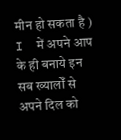मीन हो सकता है ) I  में अपने आप के ही बनाये इन सब ख्यालोँ से अपने दिल को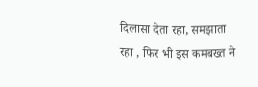दिलासा देता रहा, समझाता रहा , फिर भी इस कमबख्त ने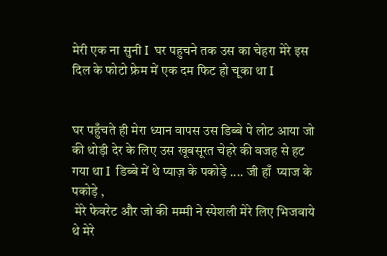मेरी एक ना सुनी I  घर पहुचने तक उस का चेहरा मेरे इस दिल के फोटो फ्रेम में एक दम फिट हो चूका था I


घर पहुँचते ही मेरा ध्यान वापस उस डिब्बे पे लोट आया जो की थोड़ी देर के लिए उस खूबसूरत चेहरे की वजह से हट गया था I  डिब्बे में थे प्याज़ के पकोड़े .... जी हाँ  प्याज के पकोड़े ,
 मेरे फेवरेट और जो की मम्मी ने स्पेशली मेरे लिए भिजवाये थे मेरे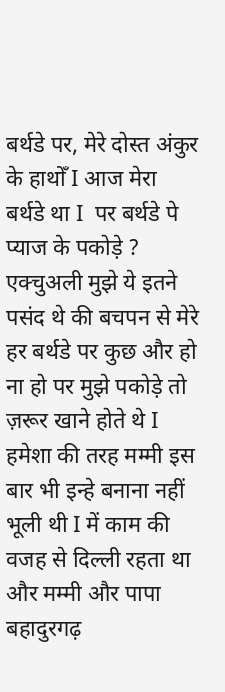बर्थडे पर, मेरे दोस्त अंकुर के हाथोँ I आज मेरा बर्थडे था I  पर बर्थडे पे प्याज के पकोड़े ? एक्चुअली मुझे ये इतने पसंद थे की बचपन से मेरे हर बर्थडे पर कुछ और हो ना हो पर मुझे पकोड़े तो ज़रूर खाने होते थे I हमेशा की तरह मम्मी इस बार भी इन्हे बनाना नहीं भूली थी I में काम की वजह से दिल्ली रहता था और मम्मी और पापा बहादुरगढ़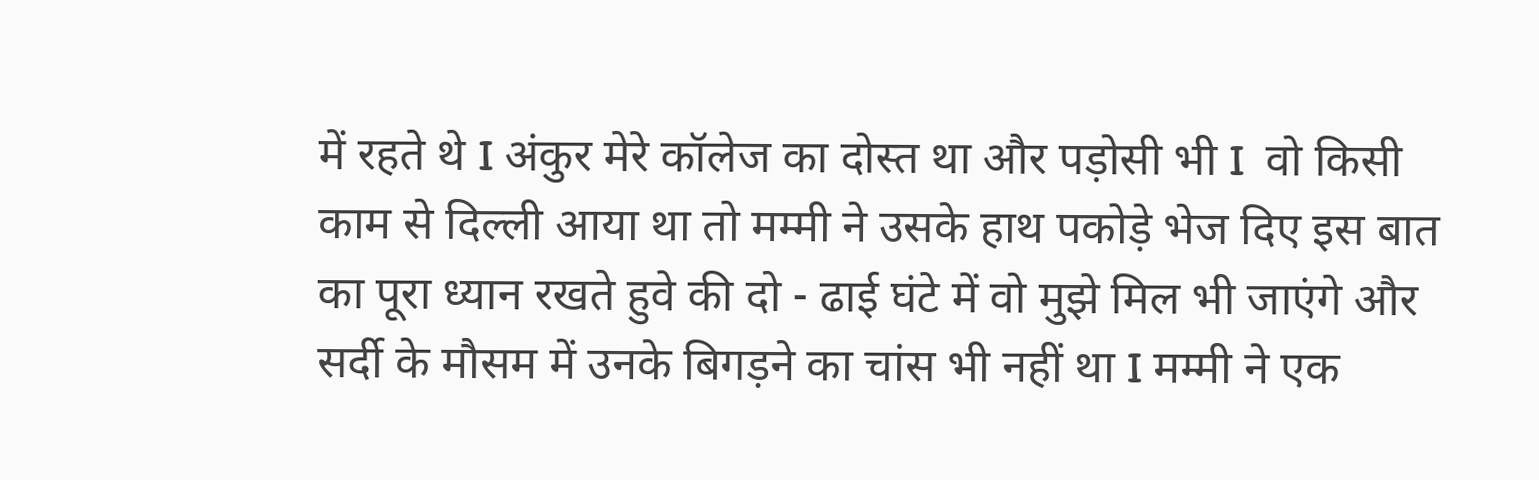में रहते थे I अंकुर मेरे कॉलेज का दोस्त था और पड़ोसी भी I  वो किसी काम से दिल्ली आया था तो मम्मी ने उसके हाथ पकोड़े भेज दिए इस बात का पूरा ध्यान रखते हुवे की दो - ढाई घंटे में वो मुझे मिल भी जाएंगे और सर्दी के मौसम में उनके बिगड़ने का चांस भी नहीं था I मम्मी ने एक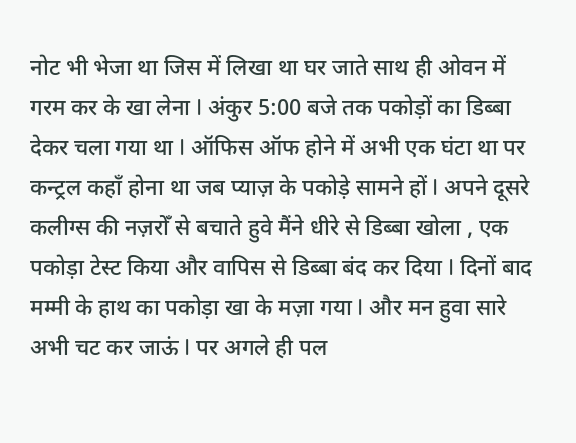नोट भी भेजा था जिस में लिखा था घर जाते साथ ही ओवन में गरम कर के खा लेना I अंकुर 5:00 बजे तक पकोड़ों का डिब्बा देकर चला गया था I ऑफिस ऑफ होने में अभी एक घंटा था पर कन्ट्रल कहाँ होना था जब प्याज़ के पकोड़े सामने हों I अपने दूसरे कलीग्स की नज़रोँ से बचाते हुवे मैंने धीरे से डिब्बा खोला , एक पकोड़ा टेस्ट किया और वापिस से डिब्बा बंद कर दिया I दिनों बाद मम्मी के हाथ का पकोड़ा खा के मज़ा गया I और मन हुवा सारे अभी चट कर जाऊं I पर अगले ही पल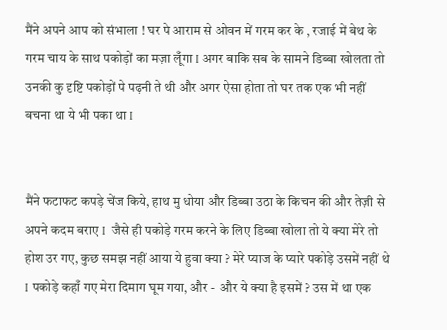मैंने अपने आप को संभाला ! घर पे आराम से ओवन में गरम कर के , रजाई में बेथ के गरम चाय के साथ पकोड़ों का मज़ा लूँगा I अगर बाकि सब के सामने डिब्बा खोलता तो उनकी कु दृष्टि पकोड़ों पे पढ़नी ते थी और अगर ऐसा होता तो घर तक एक भी नहीं बचना था ये भी पका था I


मैंने फटाफट कपड़े चेंज किये, हाथ मु धोया और डिब्बा उठा के किचन की और तेज़ी से अपने कदम बराए I  जैसे ही पकोड़े गरम करने के लिए डिब्बा खोला तो ये क्या मेरे तो होश उर गए, कुछ समझ नहीं आया ये हुवा क्या ? मेरे प्याज के प्यारे पकोड़े उसमें नहीं थे I पकोड़े कहाँ गए मेरा दिमाग घूम गया, और -  और ये क्या है इसमें ? उस में था एक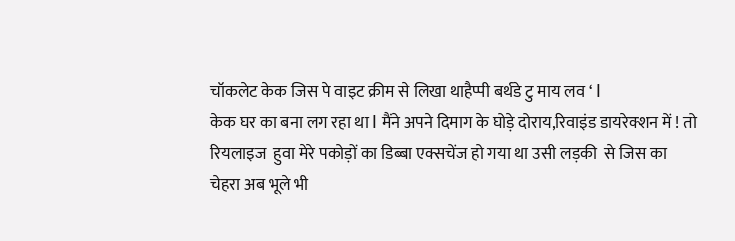चॉकलेट केक जिस पे वाइट क्रीम से लिखा थाहैप्पी बर्थडे टु माय लव ‘ I
केक घर का बना लग रहा था I मैंने अपने दिमाग के घोड़े दोराय,रिवाइंड डायरेक्शन में ! तो रियलाइज  हुवा मेरे पकोड़ों का डिब्बा एक्सचेंज हो गया था उसी लड़की  से जिस का चेहरा अब भूले भी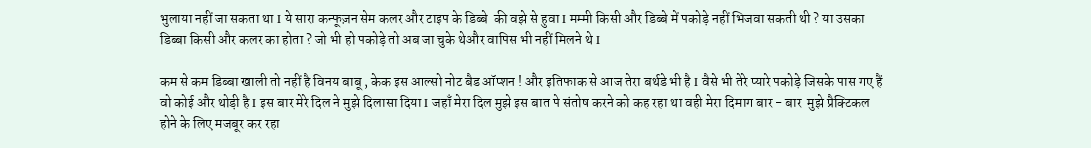भुलाया नहीं जा सकता था I ये सारा कन्फूज़न सेम कलर और टाइप के डिब्बे  की वझे से हुवा I मम्मी किसी और डिब्बे में पकोड़े नहीं भिजवा सकती थी ? या उसका डिब्बा किसी और कलर का होता ? जो भी हो पकोड़े तो अब जा चुके थेऔर वापिस भी नहीं मिलने थे I

कम से कम डिब्बा खाली तो नहीं है विनय बाबू , केक इस आल्सो नोट बैड ऑप्शन ! और इतिफाक से आज तेरा बर्थडे भी है I वैसे भी तेरे प्यारे पकोड़े जिसके पास गए हैं वो कोई और थोड़ी है I इस बार मेरे दिल ने मुझे दिलासा दिया I जहाँ मेरा दिल मुझे इस बात पे संतोष करने को कह रहा था वही मेरा दिमाग बार - बार  मुझे प्रैक्टिकल होने के लिए मजबूर कर रहा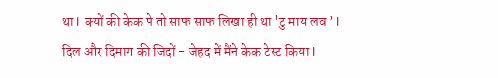था I  क्यों की केक पे तो साफ साफ लिखा ही था 'टु माय लव ’ I
दिल और दिमाग की जिदों - जेहद में मैंने केक टेस्ट किया I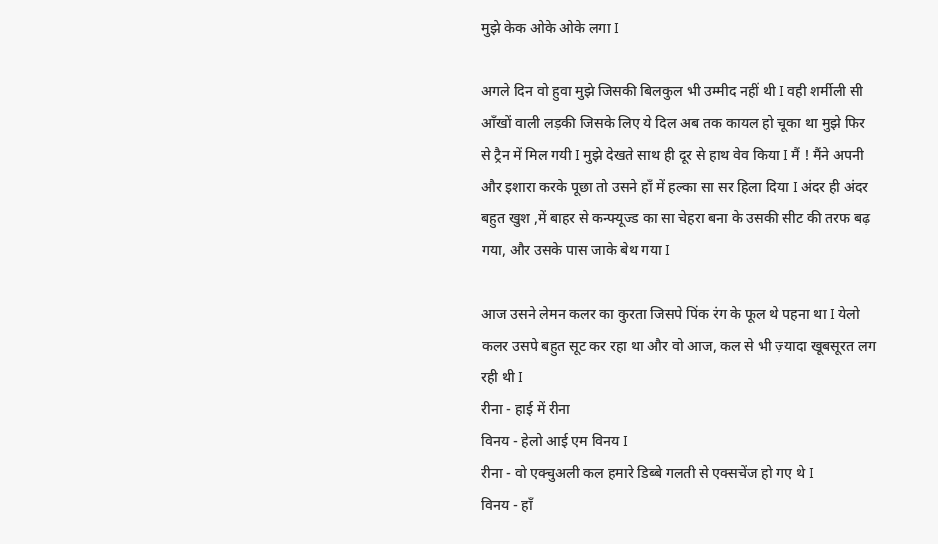मुझे केक ओके ओके लगा I

अगले दिन वो हुवा मुझे जिसकी बिलकुल भी उम्मीद नहीं थी I वही शर्मीली सी आँखों वाली लड़की जिसके लिए ये दिल अब तक कायल हो चूका था मुझे फिर से ट्रैन में मिल गयी I मुझे देखते साथ ही दूर से हाथ वेव किया I मैं ! मैंने अपनी और इशारा करके पूछा तो उसने हाँ में हल्का सा सर हिला दिया I अंदर ही अंदर बहुत खुश ,में बाहर से कन्फ्यूज्ड का सा चेहरा बना के उसकी सीट की तरफ बढ़ गया, और उसके पास जाके बेथ गया I

आज उसने लेमन कलर का कुरता जिसपे पिंक रंग के फूल थे पहना था I येलो कलर उसपे बहुत सूट कर रहा था और वो आज, कल से भी ज़्यादा खूबसूरत लग रही थी I
रीना - हाई में रीना
विनय - हेलो आई एम विनय I
रीना - वो एक्चुअली कल हमारे डिब्बे गलती से एक्सचेंज हो गए थे I
विनय - हाँ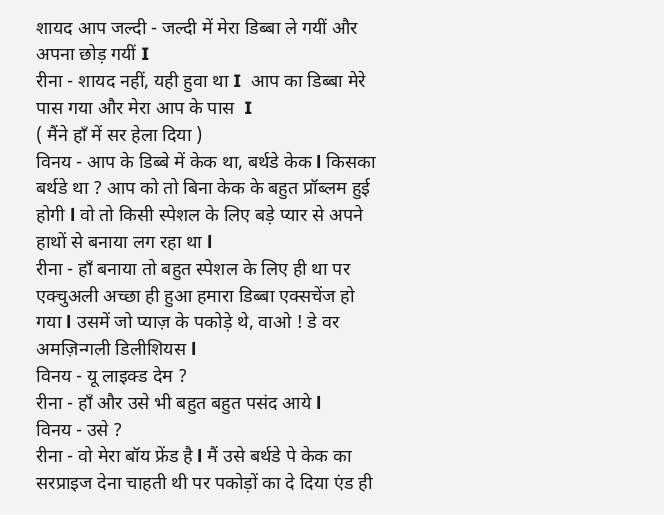शायद आप जल्दी - जल्दी में मेरा डिब्बा ले गयीं और अपना छोड़ गयीं I
रीना - शायद नहीं, यही हुवा था I  आप का डिब्बा मेरे पास गया और मेरा आप के पास  I
( मैंने हाँ में सर हेला दिया )
विनय - आप के डिब्बे में केक था, बर्थडे केक l किसका बर्थडे था ? आप को तो बिना केक के बहुत प्रॉब्लम हुई होगी l वो तो किसी स्पेशल के लिए बड़े प्यार से अपने हाथों से बनाया लग रहा था l
रीना - हाँ बनाया तो बहुत स्पेशल के लिए ही था पर एक्चुअली अच्छा ही हुआ हमारा डिब्बा एक्सचेंज हो गया l उसमें जो प्याज़ के पकोड़े थे, वाओ ! डे वर अमज़िन्गली डिलीशियस l
विनय - यू लाइक्ड देम ?
रीना - हाँ और उसे भी बहुत बहुत पसंद आये l
विनय - उसे ?
रीना - वो मेरा बॉय फ्रेंड है l मैं उसे बर्थडे पे केक का सरप्राइज देना चाहती थी पर पकोड़ों का दे दिया एंड ही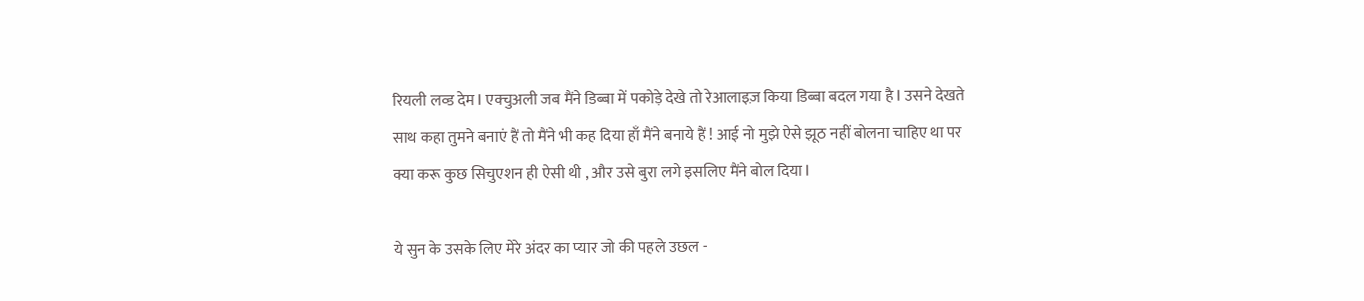रियली लव्ड देम l एक्चुअली जब मैंने डिब्बा में पकोड़े देखे तो रेआलाइज़ किया डिब्बा बदल गया है l उसने देखते साथ कहा तुमने बनाएं हैं तो मैंने भी कह दिया हाँ मैंने बनाये हैं ! आई नो मुझे ऐसे झूठ नहीं बोलना चाहिए था पर क्या करू कुछ सिचुएशन ही ऐसी थी , और उसे बुरा लगे इसलिए मैंने बोल दिया l

ये सुन के उसके लिए मेरे अंदर का प्यार जो की पहले उछल -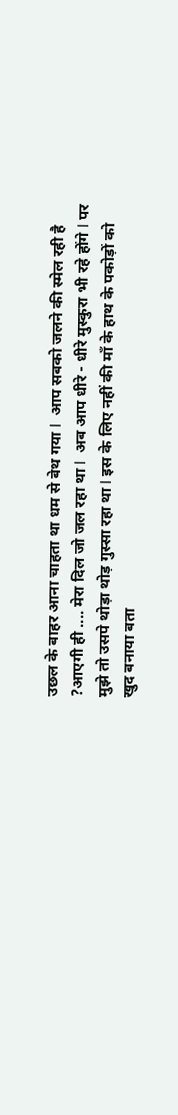उछल के बाहर आना चाहता था धम से बेथ गया l  आप सबको जलने की स्मेल रही है ?आएगी ही .... मेरा दिल जो जल रहा था l  अब आप धीरे - धीरे मुस्कुरा भी रहे होंगे l पर मुझे तो उसपे थोड़ा थोड़ गुस्सा रहा था l इस के लिए नहीं की माँ के हाथ के पकोड़ों को खुद बनाया बता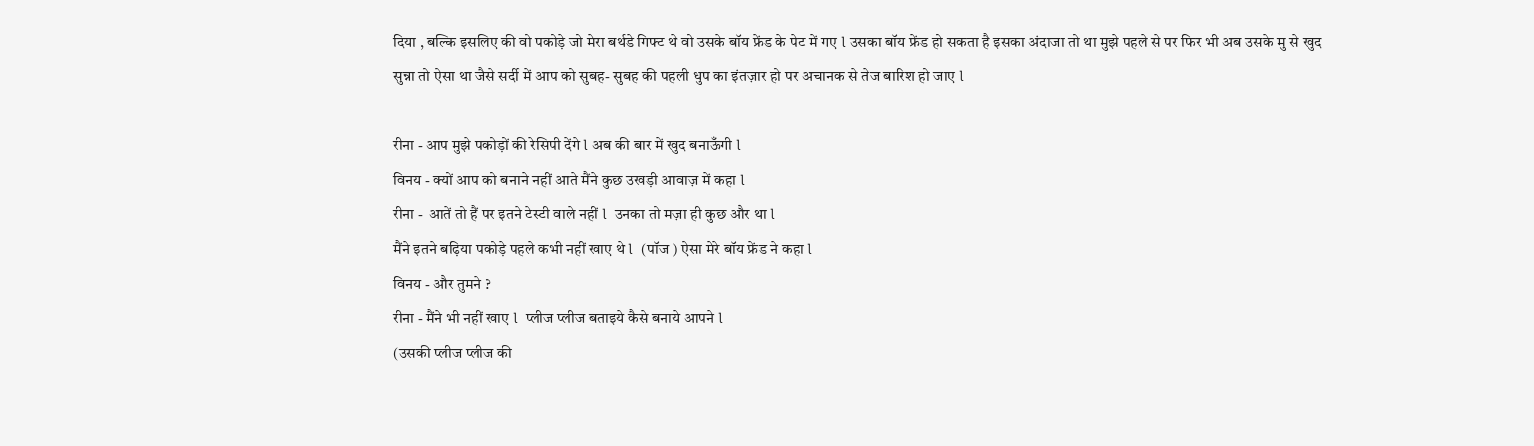दिया , बल्कि इसलिए की वो पकोड़े जो मेरा बर्थडे गिफ्ट थे वो उसके बॉय फ्रेंड के पेट में गए l उसका बॉय फ्रेंड हो सकता है इसका अंदाजा तो था मुझे पहले से पर फिर भी अब उसके मु से खुद सुन्ना तो ऐसा था जैसे सर्दी में आप को सुबह- सुबह की पहली धुप का इंतज़ार हो पर अचानक से तेज बारिश हो जाए l

रीना - आप मुझे पकोड़ों की रेसिपी देंगे l अब की बार में खुद बनाऊँगी l
विनय - क्यों आप को बनाने नहीं आते मैंने कुछ उखड़ी आवाज़ में कहा l
रीना -  आतें तो हैं पर इतने टेस्टी वाले नहीं l  उनका तो मज़ा ही कुछ और था l
मैंने इतने बढ़िया पकोड़े पहले कभी नहीं खाए थे l  (पॉज ) ऐसा मेरे बॉय फ्रेंड ने कहा l
विनय - और तुमने ?
रीना - मैंने भी नहीं खाए l  प्लीज प्लीज बताइये कैसे बनाये आपने l
(उसकी प्लीज प्लीज की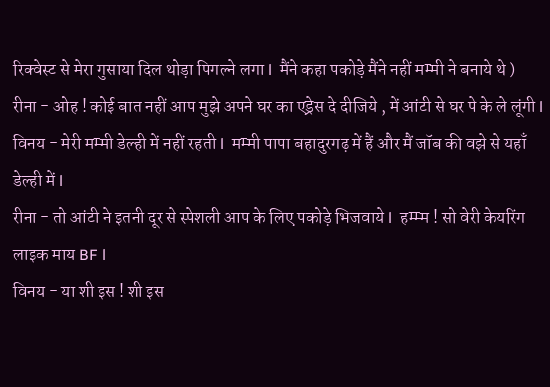रिक्वेस्ट से मेरा गुसाया दिल थोड़ा पिगल्ने लगा l  मैंने कहा पकोड़े मैंने नहीं मम्मी ने बनाये थे )
रीना - ओह ! कोई बात नहीं आप मुझे अपने घर का एड्रेस दे दीजिये , में आंटी से घर पे के ले लूंगी l
विनय - मेरी मम्मी डेल्ही में नहीं रहती l  मम्मी पापा बहादुरगढ़ में हैं और मैं जॉब की वझे से यहाँ डेल्ही में l
रीना - तो आंटी ने इतनी दूर से स्पेशली आप के लिए पकोड़े भिजवाये l  हम्म्म ! सो वेरी केयरिंग लाइक माय BF l
विनय - या शी इस ! शी इस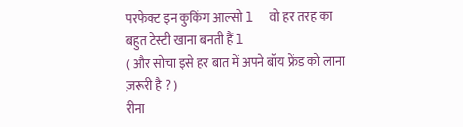परफेक्ट इन कुकिंग आल्सो l  वो हर तरह का बहुत टेस्टी खाना बनती हैं l
( और सोचा इसे हर बात में अपने बॉय फ्रेंड को लाना ज़रूरी है ? )
रीना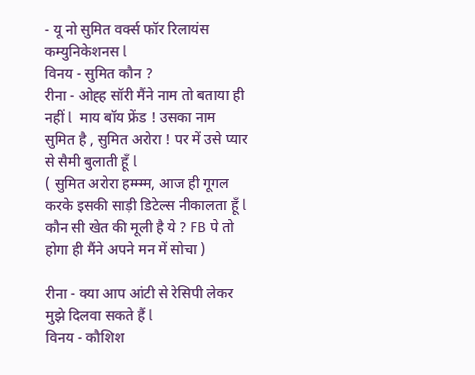- यू नो सुमित वर्क्स फॉर रिलायंस कम्युनिकेशनस l
विनय - सुमित कौन ?
रीना - ओह्ह सॉरी मैंने नाम तो बताया ही नहीं l  माय बॉय फ्रेंड ! उसका नाम सुमित है , सुमित अरोरा ! पर में उसे प्यार से सैमी बुलाती हूँ l
( सुमित अरोरा हम्म्म्म, आज ही गूगल करके इसकी साड़ी डिटेल्स नीकालता हूँ l  कौन सी खेत की मूली है ये ? FB पे तो होगा ही मैंने अपने मन में सोचा )

रीना - क्या आप आंटी से रेसिपी लेकर मुझे दिलवा सकते हैं l
विनय - कौशिश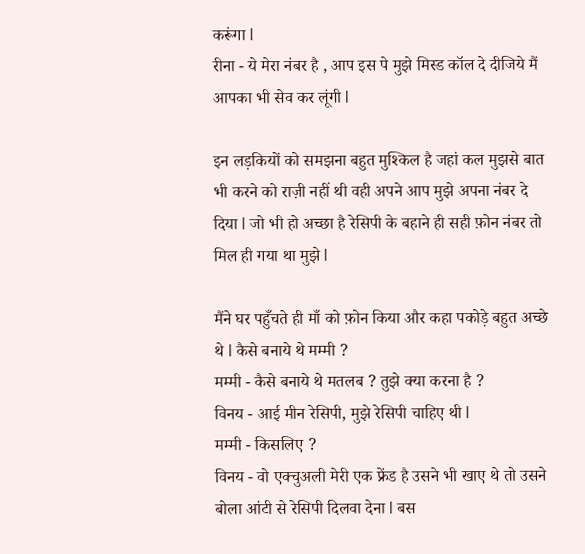करूंगा l
रीना - ये मेरा नंबर है , आप इस पे मुझे मिस्ड कॉल दे दीजिये मैं आपका भी सेव कर लूंगी l

इन लड़कियों को समझना बहुत मुश्किल है जहां कल मुझसे बात भी करने को राज़ी नहीं थी वही अपने आप मुझे अपना नंबर दे दिया l जो भी हो अच्छा है रेसिपी के बहाने ही सही फ़ोन नंबर तो मिल ही गया था मुझे l

मैंने घर पहुँचते ही माँ को फ़ोन किया और कहा पकोड़े बहुत अच्छे थे l कैसे बनाये थे मम्मी ?
मम्मी - कैसे बनाये थे मतलब ? तुझे क्या करना है ?
विनय - आई मीन रेसिपी, मुझे रेसिपी चाहिए थी l
मम्मी - किसलिए ?
विनय - वो एक्चुअली मेरी एक फ्रेंड है उसने भी खाए थे तो उसने बोला आंटी से रेसिपी दिलवा देना l बस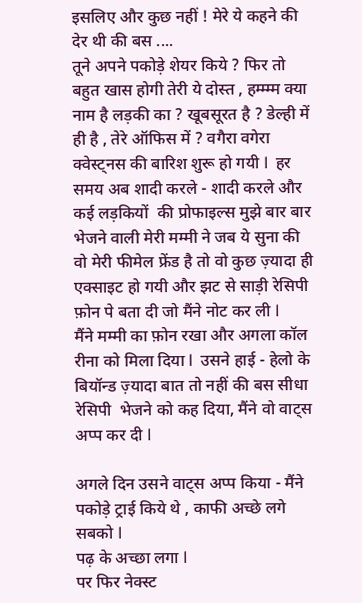इसलिए और कुछ नहीं ! मेरे ये कहने की देर थी की बस ....
तूने अपने पकोड़े शेयर किये ? फिर तो बहुत खास होगी तेरी ये दोस्त , हम्म्म्म क्या नाम है लड़की का ? खूबसूरत है ? डेल्ही में ही है , तेरे ऑफिस में ? वगैरा वगेरा क्वेस्ट्नस की बारिश शुरू हो गयी l  हर समय अब शादी करले - शादी करले और कई लड़कियों  की प्रोफाइल्स मुझे बार बार भेजने वाली मेरी मम्मी ने जब ये सुना की वो मेरी फीमेल फ्रेंड है तो वो कुछ ज़्यादा ही एक्साइट हो गयी और झट से साड़ी रेसिपी फ़ोन पे बता दी जो मैंने नोट कर ली l
मैंने मम्मी का फ़ोन रखा और अगला कॉल रीना को मिला दिया l  उसने हाई - हेलो के बियॉन्ड ज़्यादा बात तो नहीं की बस सीधा रेसिपी  भेजने को कह दिया, मैंने वो वाट्स अप्प कर दी l

अगले दिन उसने वाट्स अप्प किया - मैंने पकोड़े ट्राई किये थे , काफी अच्छे लगे सबको l
पढ़ के अच्छा लगा l
पर फिर नेक्स्ट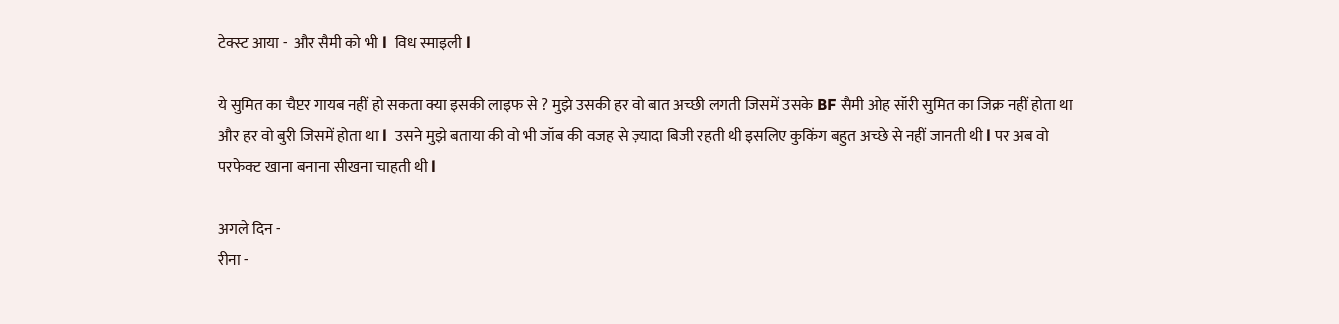टेक्स्ट आया -  और सैमी को भी l  विध स्माइली l

ये सुमित का चैप्टर गायब नहीं हो सकता क्या इसकी लाइफ से ? मुझे उसकी हर वो बात अच्छी लगती जिसमें उसके BF सैमी ओह सॉरी सुमित का जिक्र नहीं होता था और हर वो बुरी जिसमें होता था l  उसने मुझे बताया की वो भी जॉब की वजह से ज़्यादा बिजी रहती थी इसलिए कुकिंग बहुत अच्छे से नहीं जानती थी l पर अब वो परफेक्ट खाना बनाना सीखना चाहती थी l

अगले दिन -
रीना -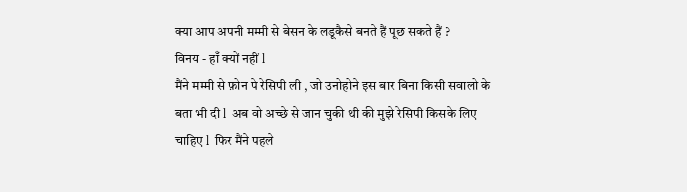क्या आप अपनी मम्मी से बेसन के लडूकैसे बनते हैं पूछ सकते हैं ?
विनय - हाँ क्यों नहीं l
मैंने मम्मी से फ़ोन पे रेसिपी ली , जो उनोहोने इस बार बिना किसी सवालो के बता भी दी l  अब वो अच्छे से जान चुकी थी की मुझे रेसिपी किसके लिए चाहिए l  फिर मैंने पहले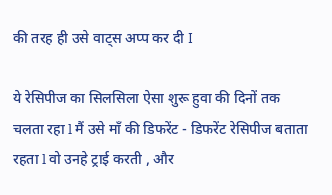की तरह ही उसे वाट्स अप्प कर दी I

ये रेसिपीज का सिलसिला ऐसा शुरू हुवा की दिनों तक चलता रहा l मैं उसे माँ की डिफरेंट - डिफरेंट रेसिपीज बताता रहता l वो उनहे ट्राई करती , और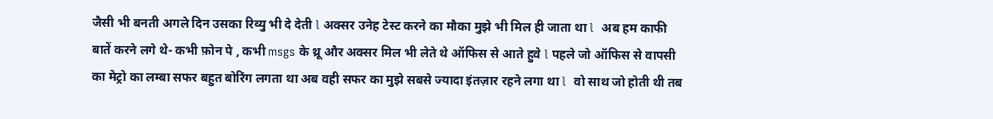जैसी भी बनती अगले दिन उसका रिव्यु भी दे देती l अक्सर उनेह टेस्ट करने का मौका मुझे भी मिल ही जाता था l  अब हम काफी बातें करने लगे थे- कभी फ़ोन पे , कभी msgs के थ्रू और अक्सर मिल भी लेते थे ऑफिस से आते हुवे l पहले जो ऑफिस से वापसी का मेट्रो का लम्बा सफर बहुत बोरिंग लगता था अब वही सफर का मुझे सबसे ज्यादा इंतज़ार रहने लगा था l  वो साथ जो होती थी तब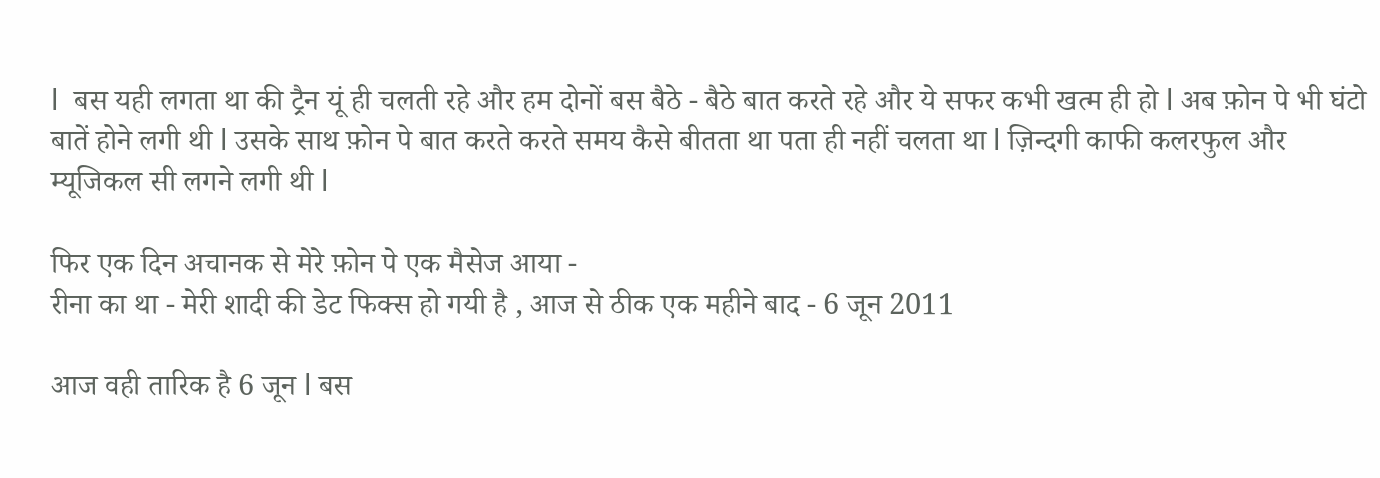l  बस यही लगता था की ट्रैन यूं ही चलती रहे और हम दोनों बस बैठे - बैठे बात करते रहे और ये सफर कभी खत्म ही हो l अब फ़ोन पे भी घंटो बातें होने लगी थी l उसके साथ फ़ोन पे बात करते करते समय कैसे बीतता था पता ही नहीं चलता था l ज़िन्दगी काफी कलरफुल और म्यूजिकल सी लगने लगी थी l

फिर एक दिन अचानक से मेरे फ़ोन पे एक मैसेज आया -
रीना का था - मेरी शादी की डेट फिक्स हो गयी है , आज से ठीक एक महीने बाद - 6 जून 2011

आज वही तारिक है 6 जून l बस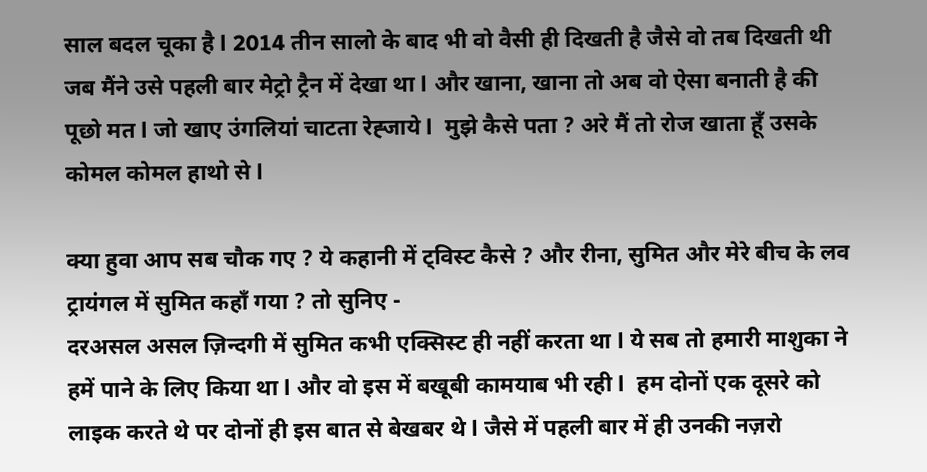साल बदल चूका है l 2014 तीन सालो के बाद भी वो वैसी ही दिखती है जैसे वो तब दिखती थी जब मैंने उसे पहली बार मेट्रो ट्रैन में देखा था l और खाना, खाना तो अब वो ऐसा बनाती है की पूछो मत l जो खाए उंगलियां चाटता रेह्जाये l  मुझे कैसे पता ? अरे मैं तो रोज खाता हूँ उसके कोमल कोमल हाथो से l

क्या हुवा आप सब चौक गए ? ये कहानी में ट्विस्ट कैसे ? और रीना, सुमित और मेरे बीच के लव ट्रायंगल में सुमित कहाँ गया ? तो सुनिए -
दरअसल असल ज़िन्दगी में सुमित कभी एक्सिस्ट ही नहीं करता था l ये सब तो हमारी माशुका ने हमें पाने के लिए किया था l और वो इस में बखूबी कामयाब भी रही l  हम दोनों एक दूसरे को लाइक करते थे पर दोनों ही इस बात से बेखबर थे l जैसे में पहली बार में ही उनकी नज़रो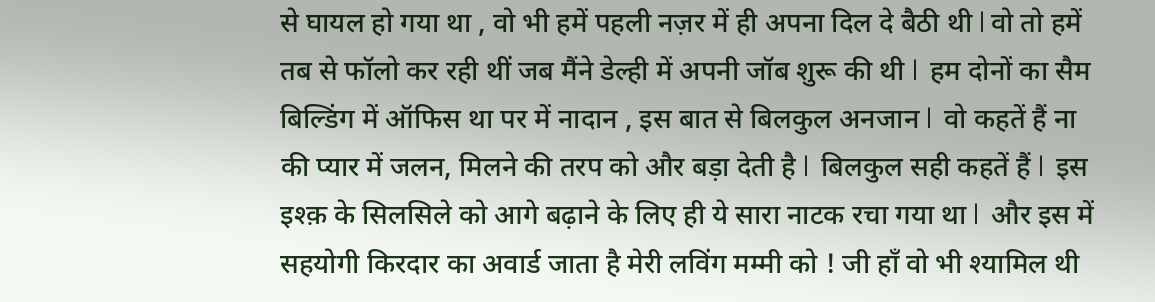से घायल हो गया था , वो भी हमें पहली नज़र में ही अपना दिल दे बैठी थी l वो तो हमें तब से फॉलो कर रही थीं जब मैंने डेल्ही में अपनी जॉब शुरू की थी l  हम दोनों का सैम बिल्डिंग में ऑफिस था पर में नादान , इस बात से बिलकुल अनजान l  वो कहतें हैं ना की प्यार में जलन, मिलने की तरप को और बड़ा देती है l  बिलकुल सही कहतें हैं l  इस इश्क़ के सिलसिले को आगे बढ़ाने के लिए ही ये सारा नाटक रचा गया था l  और इस में सहयोगी किरदार का अवार्ड जाता है मेरी लविंग मम्मी को ! जी हाँ वो भी श्यामिल थी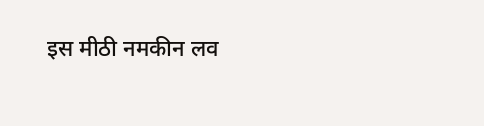इस मीठी नमकीन लव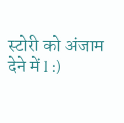स्टोरी को अंजाम देने में l :)